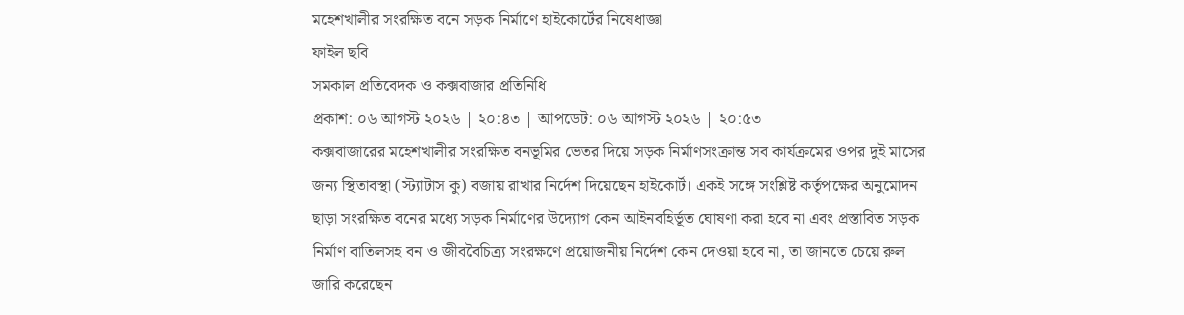মহেশখালীর সংরক্ষিত বনে সড়ক নির্মাণে হাইকোর্টের নিষেধাজ্ঞা
ফাইল ছবি
সমকাল প্রতিবেদক ও কক্সবাজার প্রতিনিধি
প্রকাশ: ০৬ আগস্ট ২০২৬ | ২০:৪৩ | আপডেট: ০৬ আগস্ট ২০২৬ | ২০:৫৩
কক্সবাজারের মহেশখালীর সংরক্ষিত বনভূমির ভেতর দিয়ে সড়ক নির্মাণসংক্রান্ত সব কার্যক্রমের ওপর দুই মাসের জন্য স্থিতাবস্থা (স্ট্যাটাস কু) বজায় রাখার নির্দেশ দিয়েছেন হাইকোর্ট। একই সঙ্গে সংশ্লিষ্ট কর্তৃপক্ষের অনুমোদন ছাড়া সংরক্ষিত বনের মধ্যে সড়ক নির্মাণের উদ্যোগ কেন আইনবহির্ভূত ঘোষণা করা হবে না এবং প্রস্তাবিত সড়ক নির্মাণ বাতিলসহ বন ও জীববৈচিত্র্য সংরক্ষণে প্রয়োজনীয় নির্দেশ কেন দেওয়া হবে না, তা জানতে চেয়ে রুল জারি করেছেন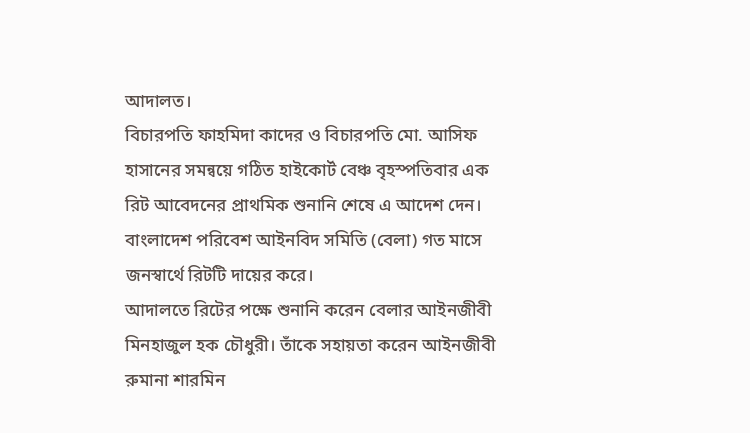আদালত।
বিচারপতি ফাহমিদা কাদের ও বিচারপতি মো. আসিফ হাসানের সমন্বয়ে গঠিত হাইকোর্ট বেঞ্চ বৃহস্পতিবার এক রিট আবেদনের প্রাথমিক শুনানি শেষে এ আদেশ দেন। বাংলাদেশ পরিবেশ আইনবিদ সমিতি (বেলা) গত মাসে জনস্বার্থে রিটটি দায়ের করে।
আদালতে রিটের পক্ষে শুনানি করেন বেলার আইনজীবী মিনহাজুল হক চৌধুরী। তাঁকে সহায়তা করেন আইনজীবী রুমানা শারমিন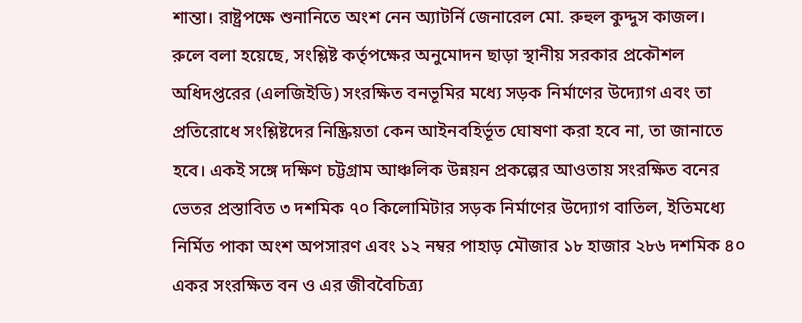শান্তা। রাষ্ট্রপক্ষে শুনানিতে অংশ নেন অ্যাটর্নি জেনারেল মো. রুহুল কুদ্দুস কাজল।
রুলে বলা হয়েছে, সংশ্লিষ্ট কর্তৃপক্ষের অনুমোদন ছাড়া স্থানীয় সরকার প্রকৌশল অধিদপ্তরের (এলজিইডি) সংরক্ষিত বনভূমির মধ্যে সড়ক নির্মাণের উদ্যোগ এবং তা প্রতিরোধে সংশ্লিষ্টদের নিষ্ক্রিয়তা কেন আইনবহির্ভূত ঘোষণা করা হবে না, তা জানাতে হবে। একই সঙ্গে দক্ষিণ চট্টগ্রাম আঞ্চলিক উন্নয়ন প্রকল্পের আওতায় সংরক্ষিত বনের ভেতর প্রস্তাবিত ৩ দশমিক ৭০ কিলোমিটার সড়ক নির্মাণের উদ্যোগ বাতিল, ইতিমধ্যে নির্মিত পাকা অংশ অপসারণ এবং ১২ নম্বর পাহাড় মৌজার ১৮ হাজার ২৮৬ দশমিক ৪০ একর সংরক্ষিত বন ও এর জীববৈচিত্র্য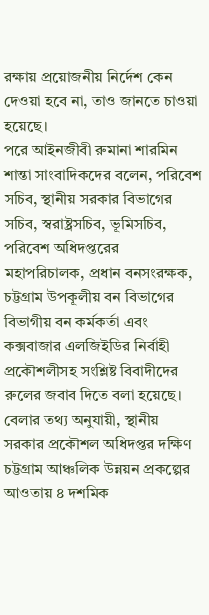রক্ষায় প্রয়োজনীয় নির্দেশ কেন দেওয়া হবে না, তাও জানতে চাওয়া হয়েছে।
পরে আইনজীবী রুমানা শারমিন শান্তা সাংবাদিকদের বলেন, পরিবেশ সচিব, স্থানীয় সরকার বিভাগের সচিব, স্বরাষ্ট্রসচিব, ভূমিসচিব, পরিবেশ অধিদপ্তরের মহাপরিচালক, প্রধান বনসংরক্ষক, চট্টগ্রাম উপকূলীয় বন বিভাগের বিভাগীয় বন কর্মকর্তা এবং কক্সবাজার এলজিইডির নির্বাহী প্রকৌশলীসহ সংশ্লিষ্ট বিবাদীদের রুলের জবাব দিতে বলা হয়েছে।
বেলার তথ্য অনুযায়ী, স্থানীয় সরকার প্রকৌশল অধিদপ্তর দক্ষিণ চট্টগ্রাম আঞ্চলিক উন্নয়ন প্রকল্পের আওতায় ৪ দশমিক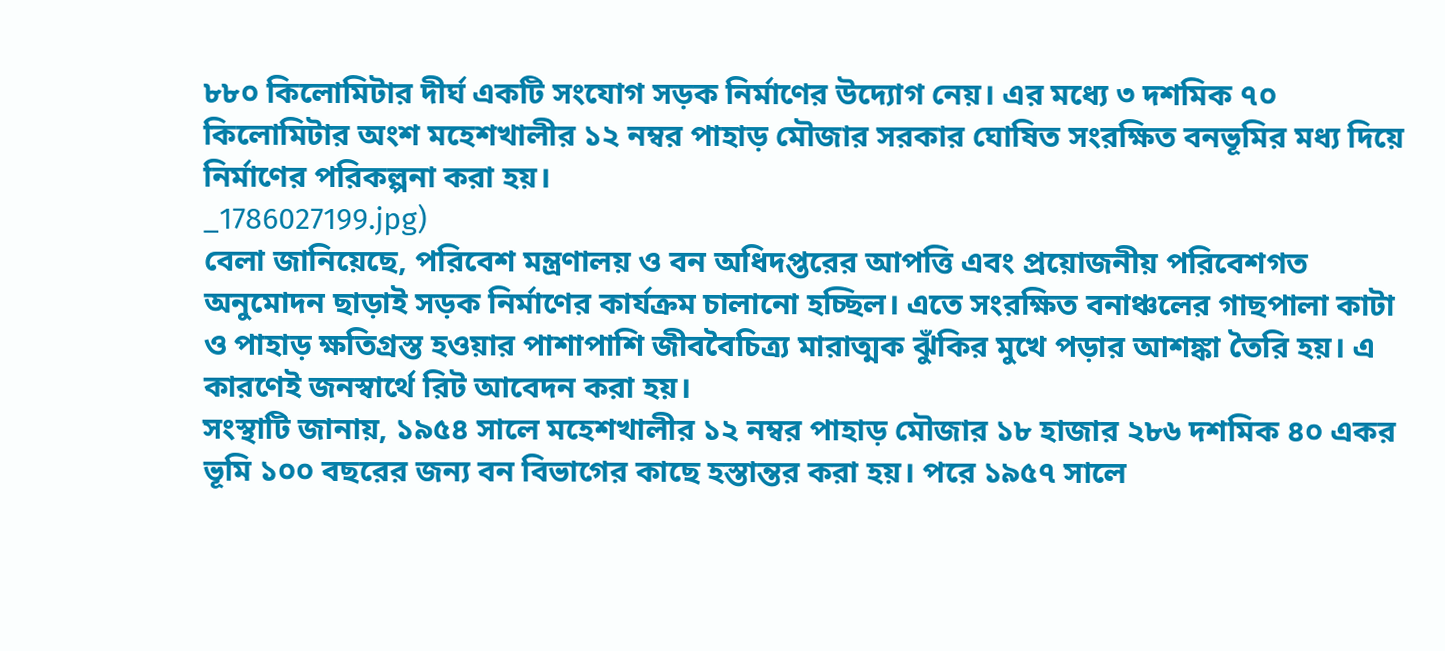৮৮০ কিলোমিটার দীর্ঘ একটি সংযোগ সড়ক নির্মাণের উদ্যোগ নেয়। এর মধ্যে ৩ দশমিক ৭০ কিলোমিটার অংশ মহেশখালীর ১২ নম্বর পাহাড় মৌজার সরকার ঘোষিত সংরক্ষিত বনভূমির মধ্য দিয়ে নির্মাণের পরিকল্পনা করা হয়।
_1786027199.jpg)
বেলা জানিয়েছে, পরিবেশ মন্ত্রণালয় ও বন অধিদপ্তরের আপত্তি এবং প্রয়োজনীয় পরিবেশগত অনুমোদন ছাড়াই সড়ক নির্মাণের কার্যক্রম চালানো হচ্ছিল। এতে সংরক্ষিত বনাঞ্চলের গাছপালা কাটা ও পাহাড় ক্ষতিগ্রস্ত হওয়ার পাশাপাশি জীববৈচিত্র্য মারাত্মক ঝুঁকির মুখে পড়ার আশঙ্কা তৈরি হয়। এ কারণেই জনস্বার্থে রিট আবেদন করা হয়।
সংস্থাটি জানায়, ১৯৫৪ সালে মহেশখালীর ১২ নম্বর পাহাড় মৌজার ১৮ হাজার ২৮৬ দশমিক ৪০ একর ভূমি ১০০ বছরের জন্য বন বিভাগের কাছে হস্তান্তর করা হয়। পরে ১৯৫৭ সালে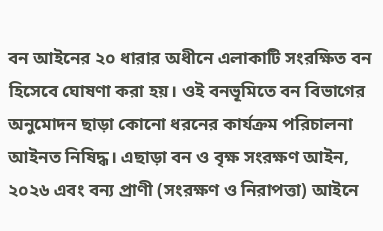বন আইনের ২০ ধারার অধীনে এলাকাটি সংরক্ষিত বন হিসেবে ঘোষণা করা হয়। ওই বনভূমিতে বন বিভাগের অনুমোদন ছাড়া কোনো ধরনের কার্যক্রম পরিচালনা আইনত নিষিদ্ধ। এছাড়া বন ও বৃক্ষ সংরক্ষণ আইন, ২০২৬ এবং বন্য প্রাণী (সংরক্ষণ ও নিরাপত্তা) আইনে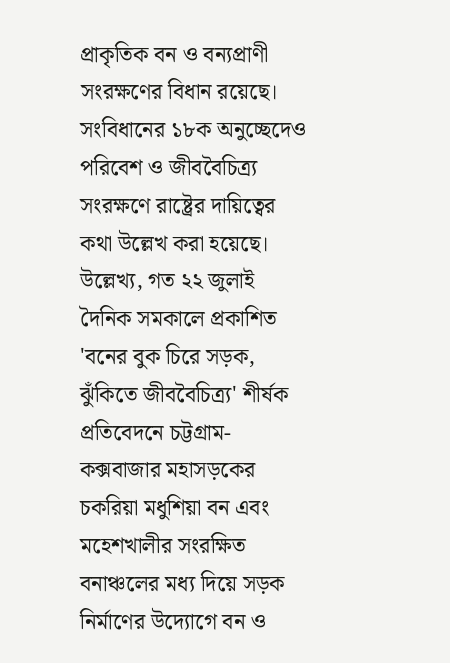প্রাকৃতিক বন ও বন্যপ্রাণী সংরক্ষণের বিধান রয়েছে। সংবিধানের ১৮ক অনুচ্ছেদেও পরিবেশ ও জীববৈচিত্র্য সংরক্ষণে রাষ্ট্রের দায়িত্বের কথা উল্লেখ করা হয়েছে।
উল্লেখ্য, গত ২২ জুলাই দৈনিক সমকালে প্রকাশিত 'বনের বুক চিরে সড়ক, ঝুঁকিতে জীববৈচিত্র্য' শীর্ষক প্রতিবেদনে চট্টগ্রাম-কক্সবাজার মহাসড়কের চকরিয়া মধুশিয়া বন এবং মহেশখালীর সংরক্ষিত বনাঞ্চলের মধ্য দিয়ে সড়ক নির্মাণের উদ্যোগে বন ও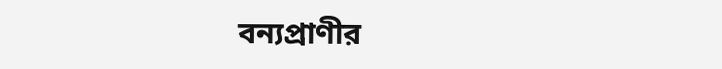বন্যপ্রাণীর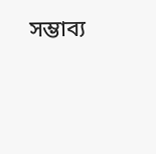সম্ভাব্য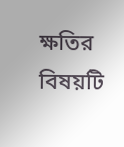ক্ষতির বিষয়টি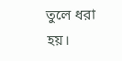তুলে ধরা হয়।